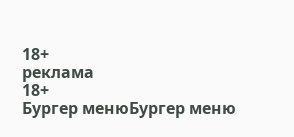18+
реклама
18+
Бургер менюБургер меню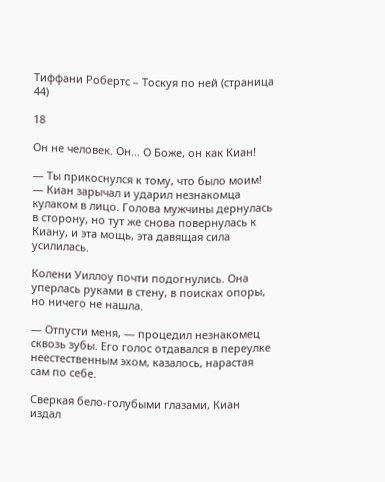Тиффани Робертс – Тоскуя по ней (страница 44)

18

Он не человек. Он… О Боже, он как Киан!

— Ты прикоснулся к тому, что было моим! — Киан зарычал и ударил незнакомца кулаком в лицо. Голова мужчины дернулась в сторону, но тут же снова повернулась к Киану, и эта мощь, эта давящая сила усилилась.

Колени Уиллоу почти подогнулись. Она уперлась руками в стену, в поисках опоры, но ничего не нашла.

— Отпусти меня, — процедил незнакомец сквозь зубы. Его голос отдавался в переулке неестественным эхом, казалось, нарастая сам по себе.

Сверкая бело-голубыми глазами, Киан издал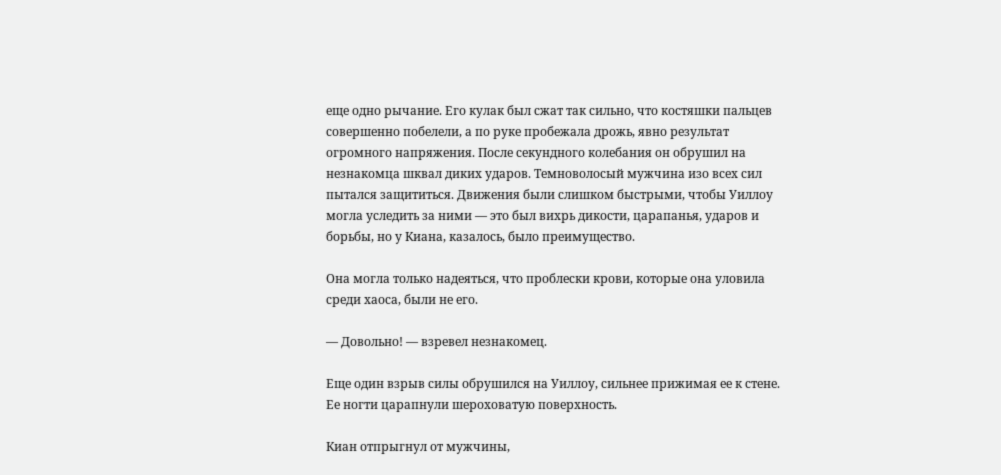еще одно рычание. Его кулак был сжат так сильно, что костяшки пальцев совершенно побелели, а по руке пробежала дрожь, явно результат огромного напряжения. После секундного колебания он обрушил на незнакомца шквал диких ударов. Темноволосый мужчина изо всех сил пытался защититься. Движения были слишком быстрыми, чтобы Уиллоу могла уследить за ними — это был вихрь дикости, царапанья, ударов и борьбы, но у Киана, казалось, было преимущество.

Она могла только надеяться, что проблески крови, которые она уловила среди хаоса, были не его.

— Довольно! — взревел незнакомец.

Еще один взрыв силы обрушился на Уиллоу, сильнее прижимая ее к стене. Ее ногти царапнули шероховатую поверхность.

Киан отпрыгнул от мужчины,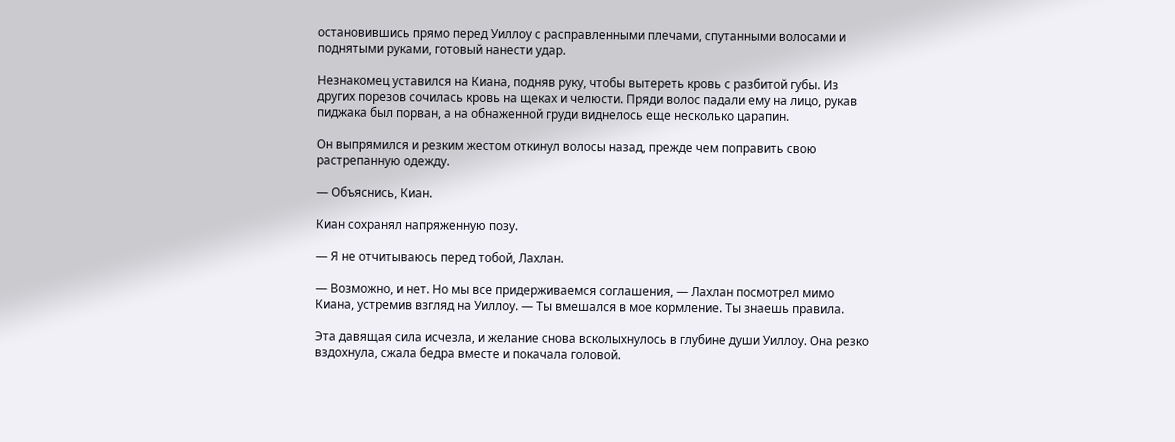остановившись прямо перед Уиллоу с расправленными плечами, спутанными волосами и поднятыми руками, готовый нанести удар.

Незнакомец уставился на Киана, подняв руку, чтобы вытереть кровь с разбитой губы. Из других порезов сочилась кровь на щеках и челюсти. Пряди волос падали ему на лицо, рукав пиджака был порван, а на обнаженной груди виднелось еще несколько царапин.

Он выпрямился и резким жестом откинул волосы назад, прежде чем поправить свою растрепанную одежду.

— Объяснись, Киан.

Киан сохранял напряженную позу.

— Я не отчитываюсь перед тобой, Лахлан.

— Возможно, и нет. Но мы все придерживаемся соглашения, — Лахлан посмотрел мимо Киана, устремив взгляд на Уиллоу. — Ты вмешался в мое кормление. Ты знаешь правила.

Эта давящая сила исчезла, и желание снова всколыхнулось в глубине души Уиллоу. Она резко вздохнула, сжала бедра вместе и покачала головой.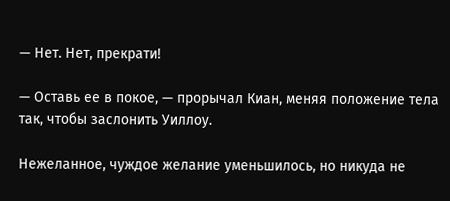— Нет. Нет, прекрати!

— Оставь ее в покое, — прорычал Киан, меняя положение тела так, чтобы заслонить Уиллоу.

Нежеланное, чуждое желание уменьшилось, но никуда не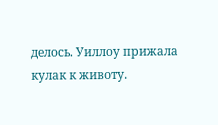делось. Уиллоу прижала кулак к животу.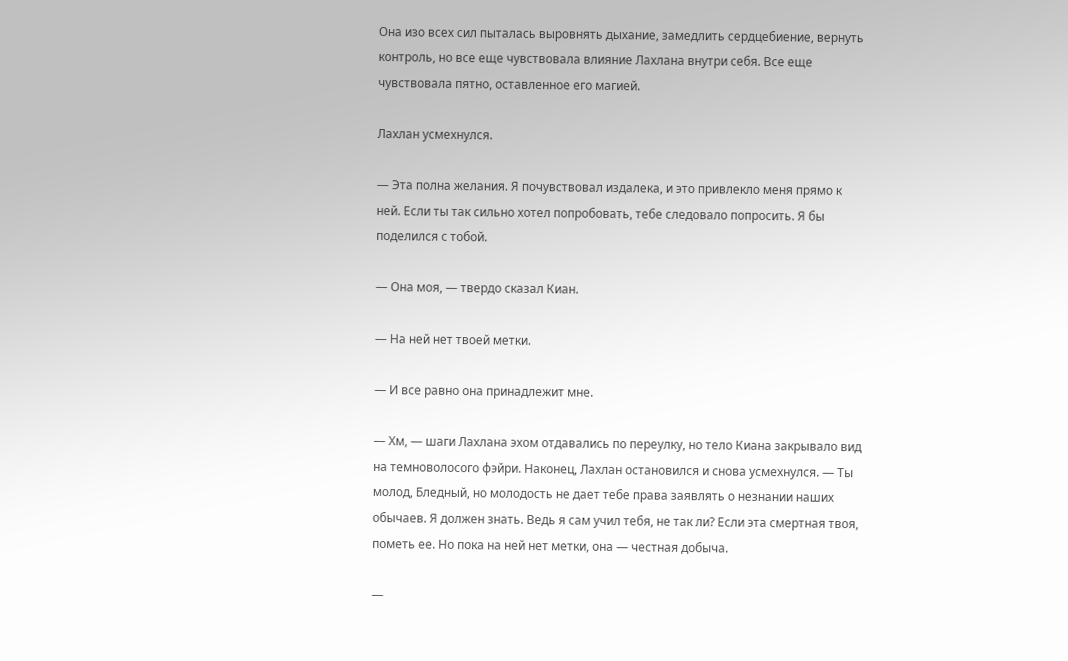Она изо всех сил пыталась выровнять дыхание, замедлить сердцебиение, вернуть контроль, но все еще чувствовала влияние Лахлана внутри себя. Все еще чувствовала пятно, оставленное его магией.

Лахлан усмехнулся.

— Эта полна желания. Я почувствовал издалека, и это привлекло меня прямо к ней. Если ты так сильно хотел попробовать, тебе следовало попросить. Я бы поделился с тобой.

— Она моя, — твердо сказал Киан.

— На ней нет твоей метки.

— И все равно она принадлежит мне.

— Хм, — шаги Лахлана эхом отдавались по переулку, но тело Киана закрывало вид на темноволосого фэйри. Наконец, Лахлан остановился и снова усмехнулся. — Ты молод, Бледный, но молодость не дает тебе права заявлять о незнании наших обычаев. Я должен знать. Ведь я сам учил тебя, не так ли? Если эта смертная твоя, пометь ее. Но пока на ней нет метки, она — честная добыча.

—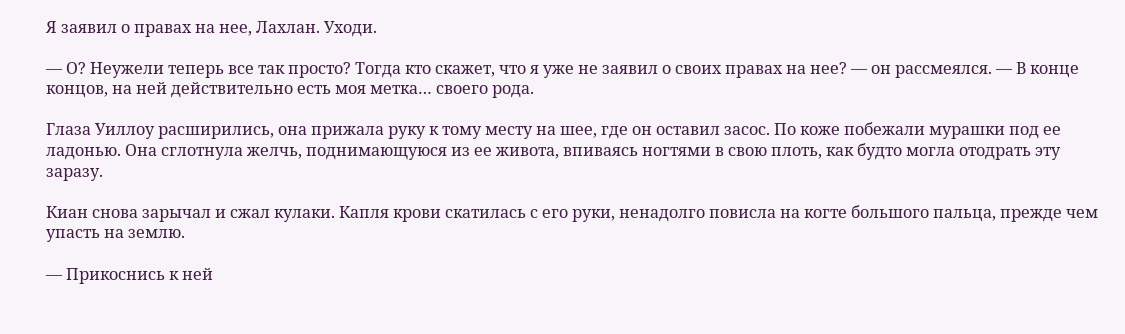Я заявил о правах на нее, Лахлан. Уходи.

— О? Неужели теперь все так просто? Тогда кто скажет, что я уже не заявил о своих правах на нее? — он рассмеялся. — В конце концов, на ней действительно есть моя метка… своего рода.

Глаза Уиллоу расширились, она прижала руку к тому месту на шее, где он оставил засос. По коже побежали мурашки под ее ладонью. Она сглотнула желчь, поднимающуюся из ее живота, впиваясь ногтями в свою плоть, как будто могла отодрать эту заразу.

Киан снова зарычал и сжал кулаки. Капля крови скатилась с его руки, ненадолго повисла на когте большого пальца, прежде чем упасть на землю.

— Прикоснись к ней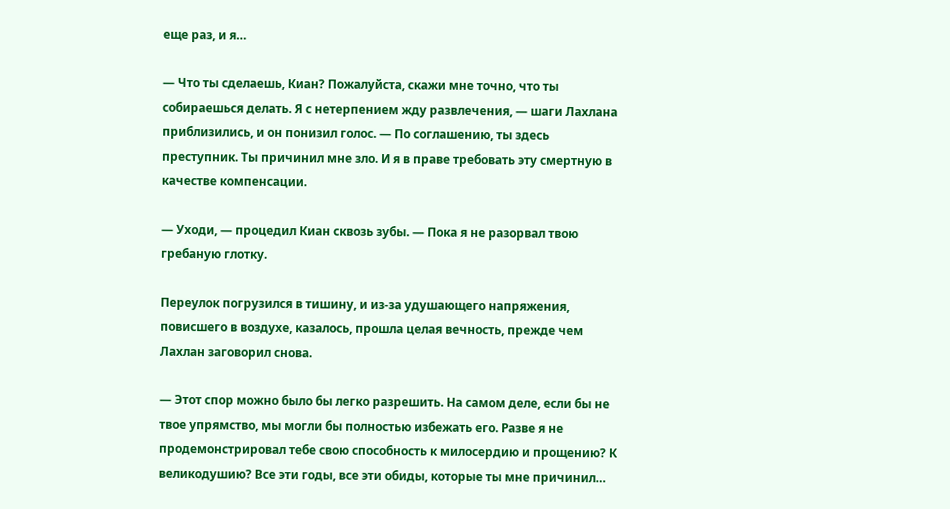еще раз, и я…

— Что ты сделаешь, Киан? Пожалуйста, скажи мне точно, что ты собираешься делать. Я с нетерпением жду развлечения, — шаги Лахлана приблизились, и он понизил голос. — По соглашению, ты здесь преступник. Ты причинил мне зло. И я в праве требовать эту смертную в качестве компенсации.

— Уходи, — процедил Киан сквозь зубы. — Пока я не разорвал твою гребаную глотку.

Переулок погрузился в тишину, и из-за удушающего напряжения, повисшего в воздухе, казалось, прошла целая вечность, прежде чем Лахлан заговорил снова.

— Этот спор можно было бы легко разрешить. На самом деле, если бы не твое упрямство, мы могли бы полностью избежать его. Разве я не продемонстрировал тебе свою способность к милосердию и прощению? К великодушию? Все эти годы, все эти обиды, которые ты мне причинил…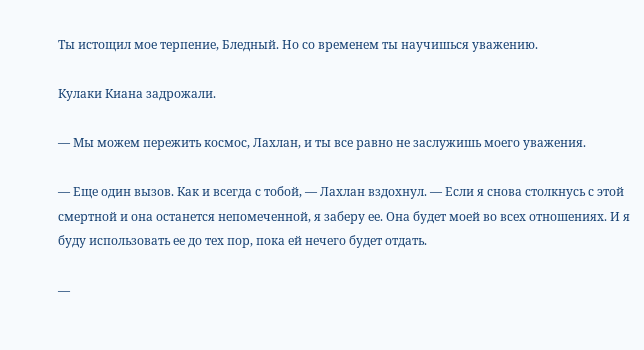Ты истощил мое терпение, Бледный. Но со временем ты научишься уважению.

Кулаки Киана задрожали.

— Мы можем пережить космос, Лахлан, и ты все равно не заслужишь моего уважения.

— Еще один вызов. Как и всегда с тобой, — Лахлан вздохнул. — Если я снова столкнусь с этой смертной и она останется непомеченной, я заберу ее. Она будет моей во всех отношениях. И я буду использовать ее до тех пор, пока ей нечего будет отдать.

—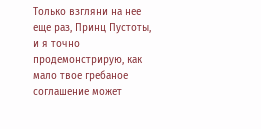Только взгляни на нее еще раз, Принц Пустоты, и я точно продемонстрирую, как мало твое гребаное соглашение может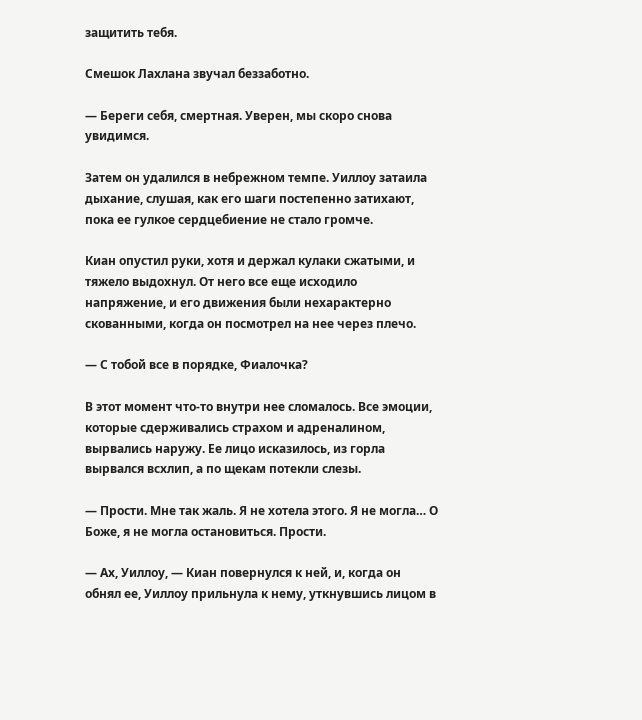защитить тебя.

Смешок Лахлана звучал беззаботно.

— Береги себя, смертная. Уверен, мы скоро снова увидимся.

Затем он удалился в небрежном темпе. Уиллоу затаила дыхание, слушая, как его шаги постепенно затихают, пока ее гулкое сердцебиение не стало громче.

Киан опустил руки, хотя и держал кулаки сжатыми, и тяжело выдохнул. От него все еще исходило напряжение, и его движения были нехарактерно скованными, когда он посмотрел на нее через плечо.

— С тобой все в порядке, Фиалочка?

В этот момент что-то внутри нее сломалось. Все эмоции, которые сдерживались страхом и адреналином, вырвались наружу. Ее лицо исказилось, из горла вырвался всхлип, а по щекам потекли слезы.

— Прости. Мне так жаль. Я не хотела этого. Я не могла… О Боже, я не могла остановиться. Прости.

— Ах, Уиллоу, — Киан повернулся к ней, и, когда он обнял ее, Уиллоу прильнула к нему, уткнувшись лицом в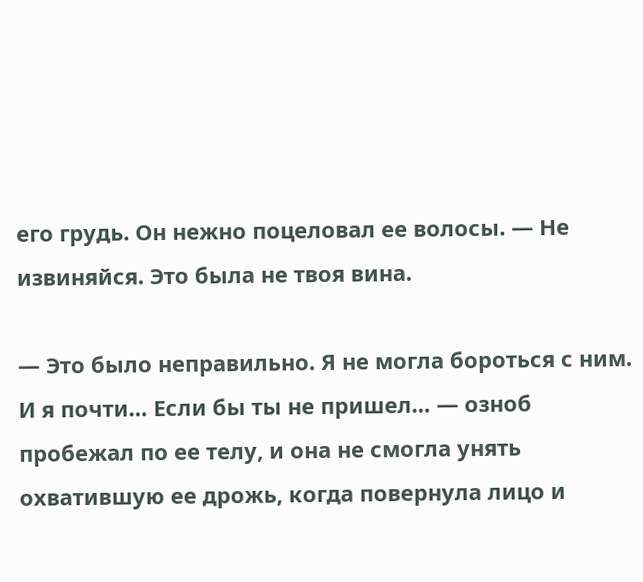его грудь. Он нежно поцеловал ее волосы. — Не извиняйся. Это была не твоя вина.

— Это было неправильно. Я не могла бороться с ним. И я почти… Если бы ты не пришел… — озноб пробежал по ее телу, и она не смогла унять охватившую ее дрожь, когда повернула лицо и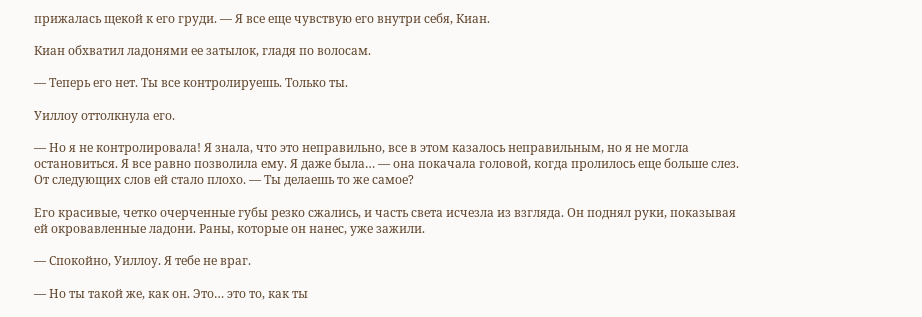прижалась щекой к его груди. — Я все еще чувствую его внутри себя, Киан.

Киан обхватил ладонями ее затылок, гладя по волосам.

— Теперь его нет. Ты все контролируешь. Только ты.

Уиллоу оттолкнула его.

— Но я не контролировала! Я знала, что это неправильно, все в этом казалось неправильным, но я не могла остановиться. Я все равно позволила ему. Я даже была… — она покачала головой, когда пролилось еще больше слез. От следующих слов ей стало плохо. — Ты делаешь то же самое?

Его красивые, четко очерченные губы резко сжались, и часть света исчезла из взгляда. Он поднял руки, показывая ей окровавленные ладони. Раны, которые он нанес, уже зажили.

— Спокойно, Уиллоу. Я тебе не враг.

— Но ты такой же, как он. Это… это то, как ты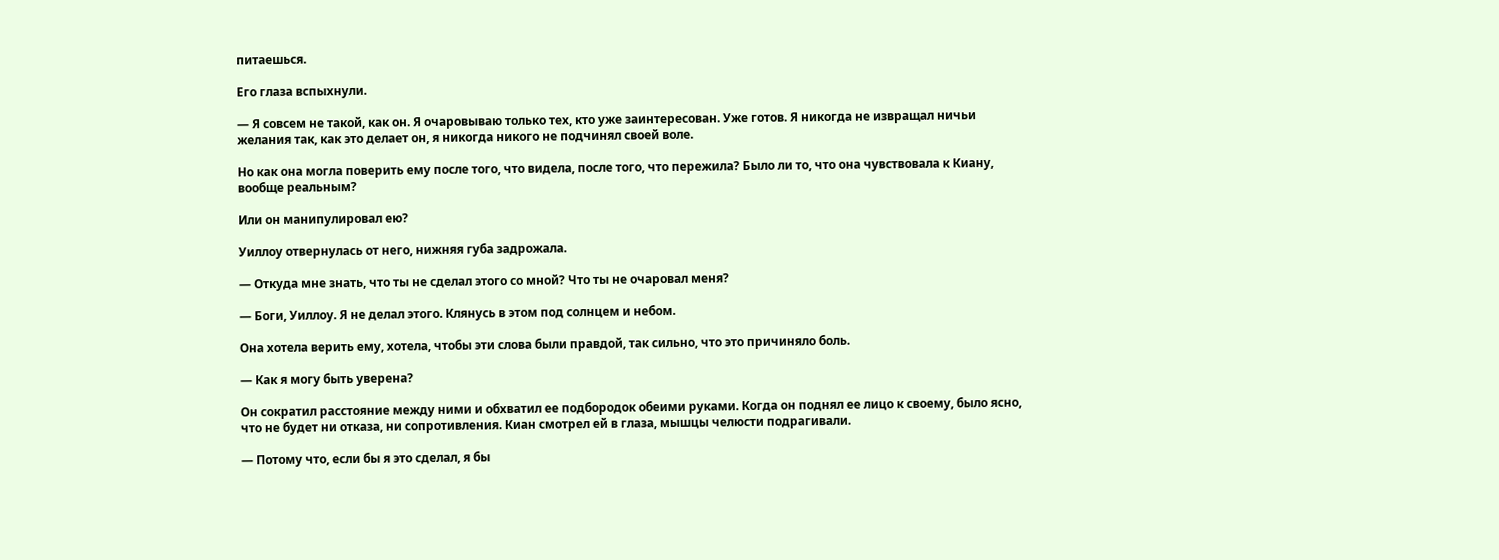питаешься.

Его глаза вспыхнули.

— Я совсем не такой, как он. Я очаровываю только тех, кто уже заинтересован. Уже готов. Я никогда не извращал ничьи желания так, как это делает он, я никогда никого не подчинял своей воле.

Но как она могла поверить ему после того, что видела, после того, что пережила? Было ли то, что она чувствовала к Киану, вообще реальным?

Или он манипулировал ею?

Уиллоу отвернулась от него, нижняя губа задрожала.

— Откуда мне знать, что ты не сделал этого со мной? Что ты не очаровал меня?

— Боги, Уиллоу. Я не делал этого. Клянусь в этом под солнцем и небом.

Она хотела верить ему, хотела, чтобы эти слова были правдой, так сильно, что это причиняло боль.

— Как я могу быть уверена?

Он сократил расстояние между ними и обхватил ее подбородок обеими руками. Когда он поднял ее лицо к своему, было ясно, что не будет ни отказа, ни сопротивления. Киан смотрел ей в глаза, мышцы челюсти подрагивали.

— Потому что, если бы я это сделал, я бы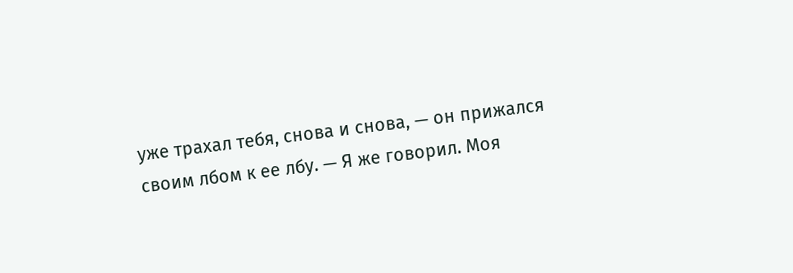уже трахал тебя, снова и снова, — он прижался своим лбом к ее лбу. — Я же говорил. Моя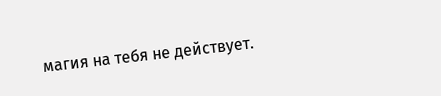магия на тебя не действует.